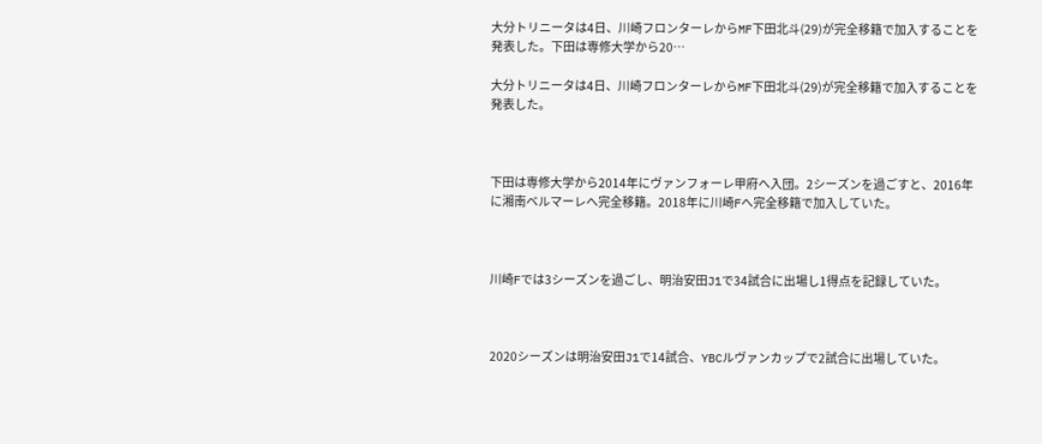大分トリニータは4日、川崎フロンターレからMF下田北斗(29)が完全移籍で加入することを発表した。下田は専修大学から20…

大分トリニータは4日、川崎フロンターレからMF下田北斗(29)が完全移籍で加入することを発表した。



下田は専修大学から2014年にヴァンフォーレ甲府へ入団。2シーズンを過ごすと、2016年に湘南ベルマーレへ完全移籍。2018年に川崎Fへ完全移籍で加入していた。



川崎Fでは3シーズンを過ごし、明治安田J1で34試合に出場し1得点を記録していた。



2020シーズンは明治安田J1で14試合、YBCルヴァンカップで2試合に出場していた。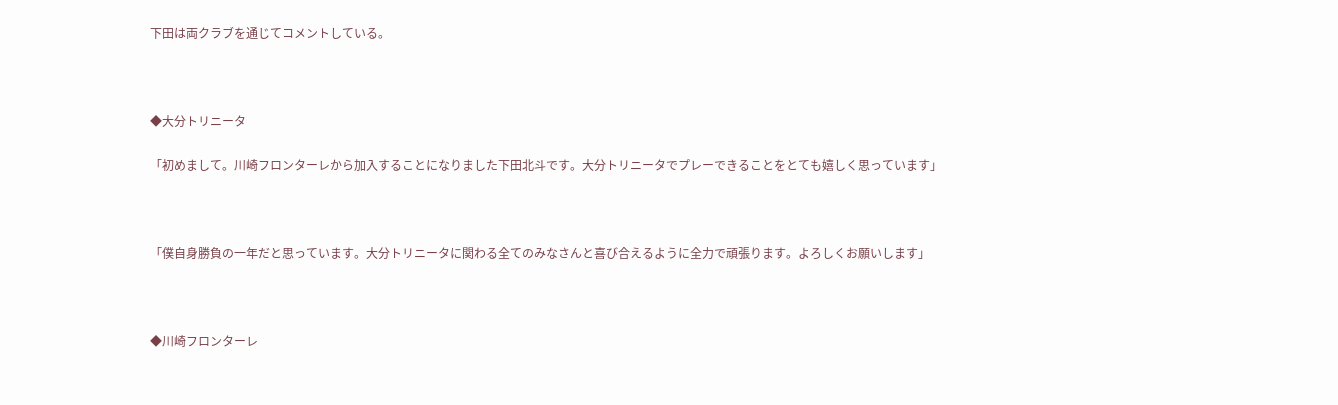下田は両クラブを通じてコメントしている。



◆大分トリニータ

「初めまして。川崎フロンターレから加入することになりました下田北斗です。大分トリニータでプレーできることをとても嬉しく思っています」



「僕自身勝負の一年だと思っています。大分トリニータに関わる全てのみなさんと喜び合えるように全力で頑張ります。よろしくお願いします」



◆川崎フロンターレ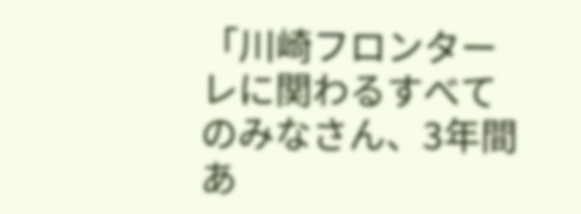「川崎フロンターレに関わるすべてのみなさん、3年間あ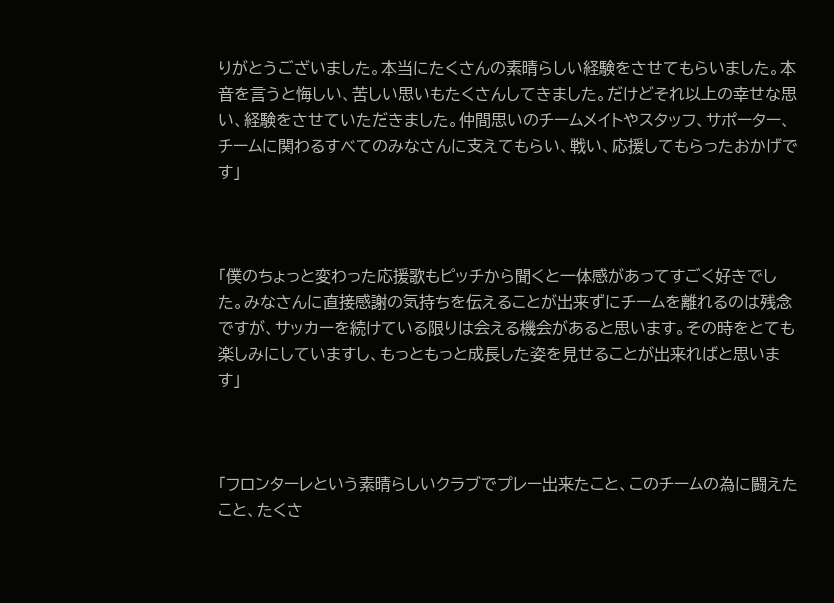りがとうございました。本当にたくさんの素晴らしい経験をさせてもらいました。本音を言うと悔しい、苦しい思いもたくさんしてきました。だけどそれ以上の幸せな思い、経験をさせていただきました。仲間思いのチームメイトやスタッフ、サポーター、チームに関わるすべてのみなさんに支えてもらい、戦い、応援してもらったおかげです」



「僕のちょっと変わった応援歌もピッチから聞くと一体感があってすごく好きでした。みなさんに直接感謝の気持ちを伝えることが出来ずにチームを離れるのは残念ですが、サッカーを続けている限りは会える機会があると思います。その時をとても楽しみにしていますし、もっともっと成長した姿を見せることが出来ればと思います」



「フロンターレという素晴らしいクラブでプレー出来たこと、このチームの為に闘えたこと、たくさ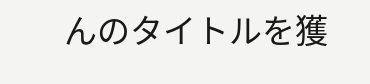んのタイトルを獲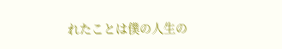れたことは僕の人生の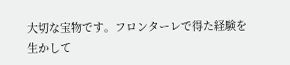大切な宝物です。フロンターレで得た経験を生かして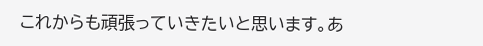これからも頑張っていきたいと思います。あ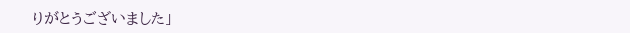りがとうございました」